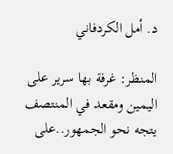د. أمل الكردفاني

المنظر: غرفة بها سرير على اليمين ومقعد في المنتصف يتجه نحو الجمهور..على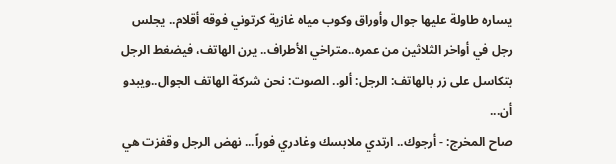يساره طاولة عليها جوال وأوراق وكوب مياه غازية كرتوني فوقه أقلام.. يجلس رجل في أواخر الثلاثين من عمره..متراخي الأطراف.. يرن الهاتف، فيضغط الرجل بتكاسل على زر بالهاتف: الرجل: ألو.. الصوت: نحن شركة الهاتف الجوال..ويبدو أن...
صاح المخرج: - أرجوك.. ارتدي ملابسك وغادري فوراً... نهض الرجل وقفزت هي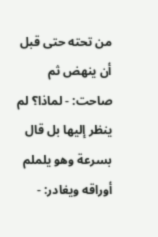من تحته حتى قبل أن ينهض ثم صاحت: - لماذا؟ لم ينظر إليها بل قال بسرعة وهو يلملم أوراقه ويغادر: -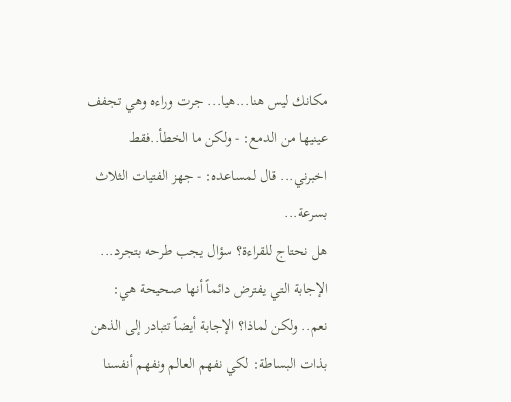مكانك ليس هنا...هيا... جرت وراءه وهي تجفف عينيها من الدمع: - ولكن ما الخطأ..فقط اخبرني... قال لمساعده: - جهز الفتيات الثلاث بسرعة...
هل نحتاج للقراءة؟ سؤال يجب طرحه بتجرد... الإجابة التي يفترض دائماً أنها صحيحة هي: نعم.. ولكن لماذا؟ الإجابة أيضاً تتبادر إلى الذهن بذات البساطة: لكي نفهم العالم ونفهم أنفسنا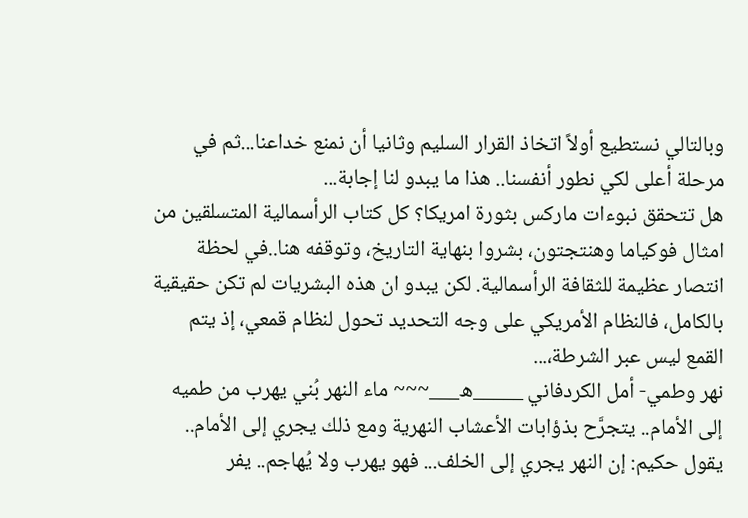وبالتالي نستطيع أولاً اتخاذ القرار السليم وثانيا أن نمنع خداعنا...ثم في مرحلة أعلى لكي نطور أنفسنا.. هذا ما يبدو لنا إجابة...
هل تتحقق نبوءات ماركس بثورة امريكا؟ كل كتاب الرأسمالية المتسلقين من امثال فوكياما وهنتجتون، بشروا بنهاية التاريخ، وتوقفه هنا..في لحظة انتصار عظيمة للثقافة الرأسمالية. لكن يبدو ان هذه البشريات لم تكن حقيقية بالكامل، فالنظام الأمريكي على وجه التحديد تحول لنظام قمعي، إذ يتم القمع ليس عبر الشرطة،...
نهر وطمي- أمل الكردفاني _____ه___~~~ ماء النهر بُني يهرب من طميه إلى الأمام.. يتجرَّح بذؤابات الأعشاب النهرية ومع ذلك يجري إلى الأمام.. يقول حكيم: إن النهر يجري إلى الخلف... فهو يهرب ولا يُهاجم.. يفر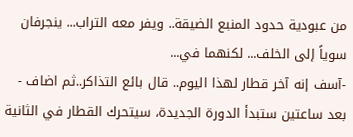من عبودية حدود المنبع الضيقة.. ويفر معه التراب... ينجرفان سوياً إلى الخلف... لكنهما في...
-آسف إنه آخر قطار لهذا اليوم.. قال بائع التذاكر..ثم اضاف - بعد ساعتين ستبدأ الدورة الجديدة، سيتحرك القطار في الثانية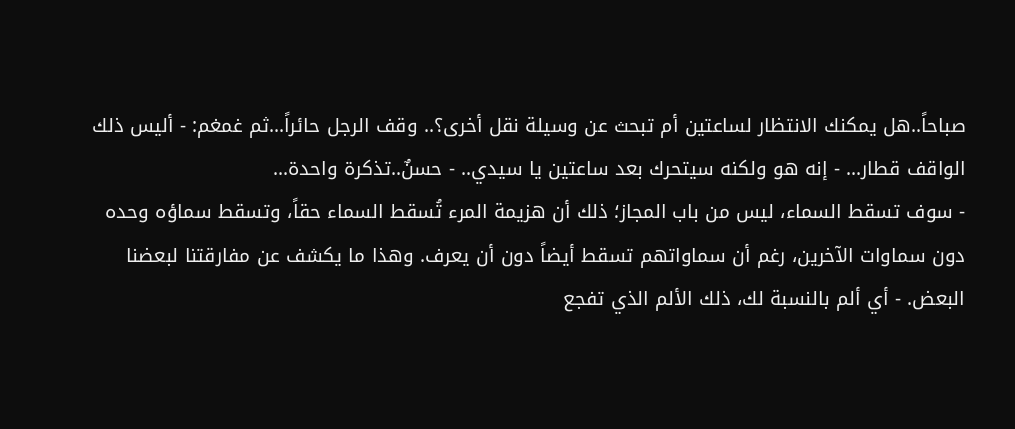صباحاً..هل يمكنك الانتظار لساعتين أم تبحث عن وسيلة نقل أخرى؟.. وقف الرجل حائراً...ثم غمغم: - أليس ذلك الواقف قطار... - إنه هو ولكنه سيتحرك بعد ساعتين يا سيدي.. - حسنٌ..تذكرة واحدة...
- سوف تسقط السماء، ليس من باب المجاز؛ ذلك أن هزيمة المرء تُسقط السماء حقاً، وتسقط سماؤه وحده دون سماوات الآخرين، رغم أن سماواتهم تسقط أيضاً دون أن يعرف. وهذا ما يكشف عن مفارقتنا لبعضنا البعض. - أي ألم بالنسبة لك، ذلك الألم الذي تفجع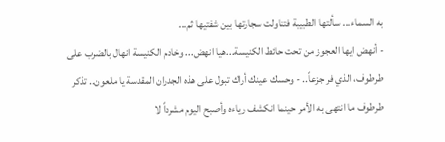به السماء... سألتها الطبيبة فتناولت سجارتها بين شفتيها ثم...
- أنهض ايها العجوز من تحت حائط الكنيسة...هيا انهض... وخادم الكنيسة انهال بالضرب على طرطوف، الذي فر جزعاً.. - وحسك عينك أراك تبول على هذه الجدران المقدسة يا ملعون.. تذكر طرطوف ما انتهى به الأمر حينما انكشف رياءه وأصبح اليوم مشرداً لا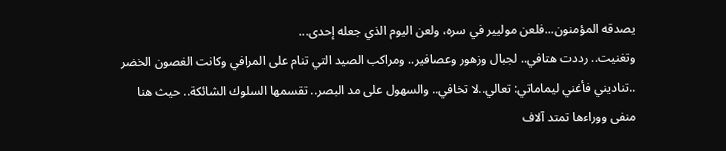يصدقه المؤمنون...فلعن موليير في سره، ولعن اليوم الذي جعله إحدى...
وتغنيت.. رددت هتافي.. لجبال وزهور وعصافير.. ومراكب الصيد التي تنام على المرافي وكانت الغصون الخضر ..تناديني فأغني ليماماتي: تعالي..لا تخافي.. والسهول على مد البصر.. تقسمها السلوك الشائكة.. حيث هنا منفى ووراءها تمتد آلاف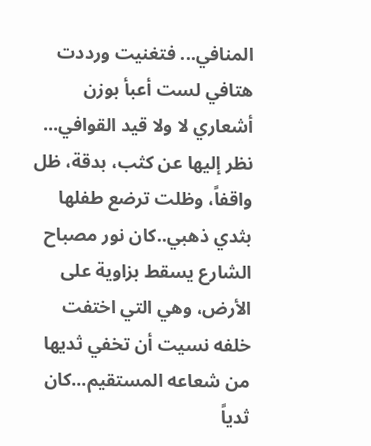المنافي... فتغنيت ورددت هتافي لست أعبأ بوزن أشعاري لا ولا قيد القوافي...
نظر إليها عن كثب، بدقة، ظل واقفاً، وظلت ترضع طفلها بثدي ذهبي..كان نور مصباح الشارع يسقط بزاوية على الأرض، وهي التي اختفت خلفه نسيت أن تخفي ثديها من شعاعه المستقيم...كان ثدياً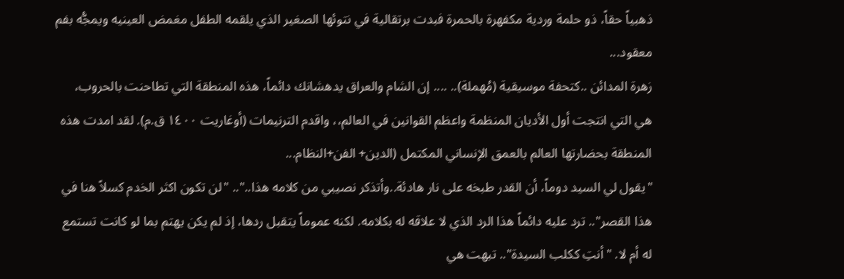ذهبياً حقاً، ذو حلمة وردية مكفهرة بالحمرة فبدت برتقالية في نتوئها الصغير الذي يلقمه الطفل مغمض العينيه ويمجُّه بفم معقود...
زهرة المدائن ..كتحفة موسيقية (مُهملة).. .... إن الشام والعراق يدهشانك دائماً، هذه المنطقة التي تطاحنت بالحروب، هي التي انتجت أول الأديان المنظمة واعظم القوانين في العالم،، واقدم الترنيمات (أوغاريت ١٤٠٠ ق.م). لقد امدت هذه المنطقة بحضارتها العالم بالعمق الإنساني المكتمل (الدين+ الفن+النظام...
"يقول لي السيد دوماً، أن القدر طبخه على نار هادئة..وأتذكر نصيبي من كلامه هذا..".. "لن تكون اكثر الخدم كسلاً هنا في هذا القصر".. ترد عليه دائماً هذا الرد الذي لا علاقه له بكلامه. لكنه عموماً يتقبل ردها، إذ لم يكن يهتم بما لو كانت تستمع له أم لا. "أنتِ ككلب السيدة".. تبهت هي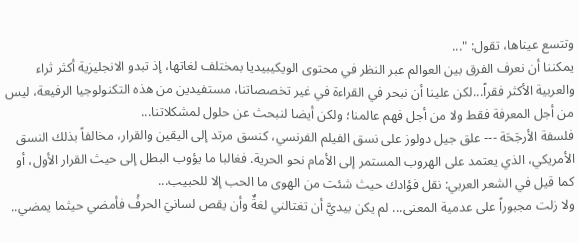وتتسع عيناها، تقول: "...
يمكننا أن نعرف الفرق بين العوالم عبر النظر في محتوى الويكيبيديا بمختلف لغاتها، إذ تبدو الانجليزية أكثر ثراء والعربية الأكثر فقراً...لكن علينا أن نبحر في القراءة في غير تخصصاتنا، مستفيدين من هذه التكنولوجيا الرفيعة، ليس من أجل المعرفة فقط ولا من أجل فهم عالمنا؛ ولكن أيضا لنبحث عن حلول لمشكلاتنا...
فلسفة الأرجَحَة --- علق جيل دولوز على نسق الفيلم الفرنسي، كنسق مرتد إلى اليقين والقرار، مخالفاً بذلك النسق الأمريكي، الذي يعتمد على الهروب المستمر إلى الأمام نحو الحرية. فغالبا ما يؤوب البطل إلى حيث القرار الأول، أو كما قيل في الشعر العربي: نقل فؤادك حيث شئت من الهوى ما الحب إلا للحبيب...
ولا زلت مجبوراً على عدمية المعنى... لم يكن بيديَّ أن تغتالني لغةٌ وأن يقص لسانيَ الحرفُ فأمضي حيثما يمضي..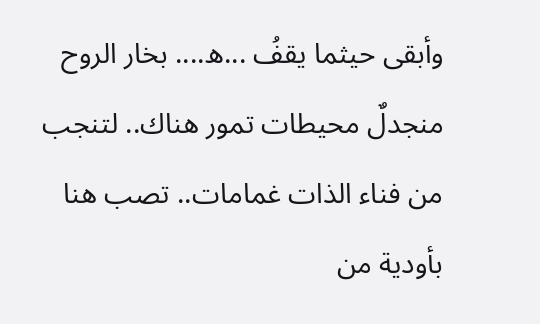وأبقى حيثما يقفُ ...ه.... بخار الروح منجدلٌ محيطات تمور هناك.. لتنجب من فناء الذات غمامات.. تصب هنا بأودية من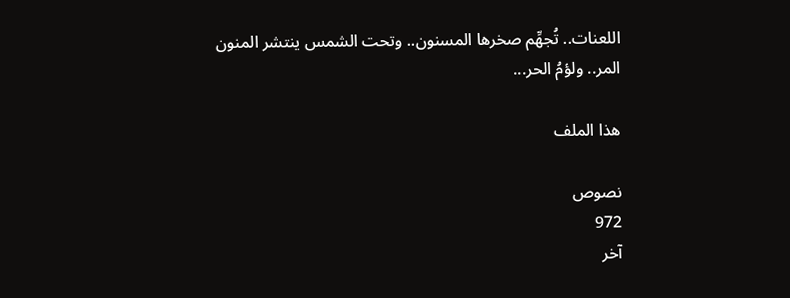اللعنات.. تُجهِّم صخرها المسنون.. وتحت الشمس ينتشر المنون المر.. ولؤمُ الحر...

هذا الملف

نصوص
972
آخر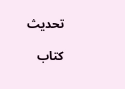تحديث

كتاب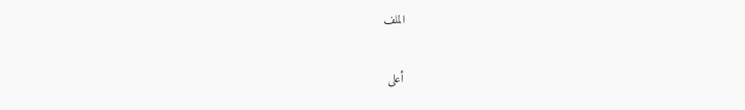الملف

أعلى